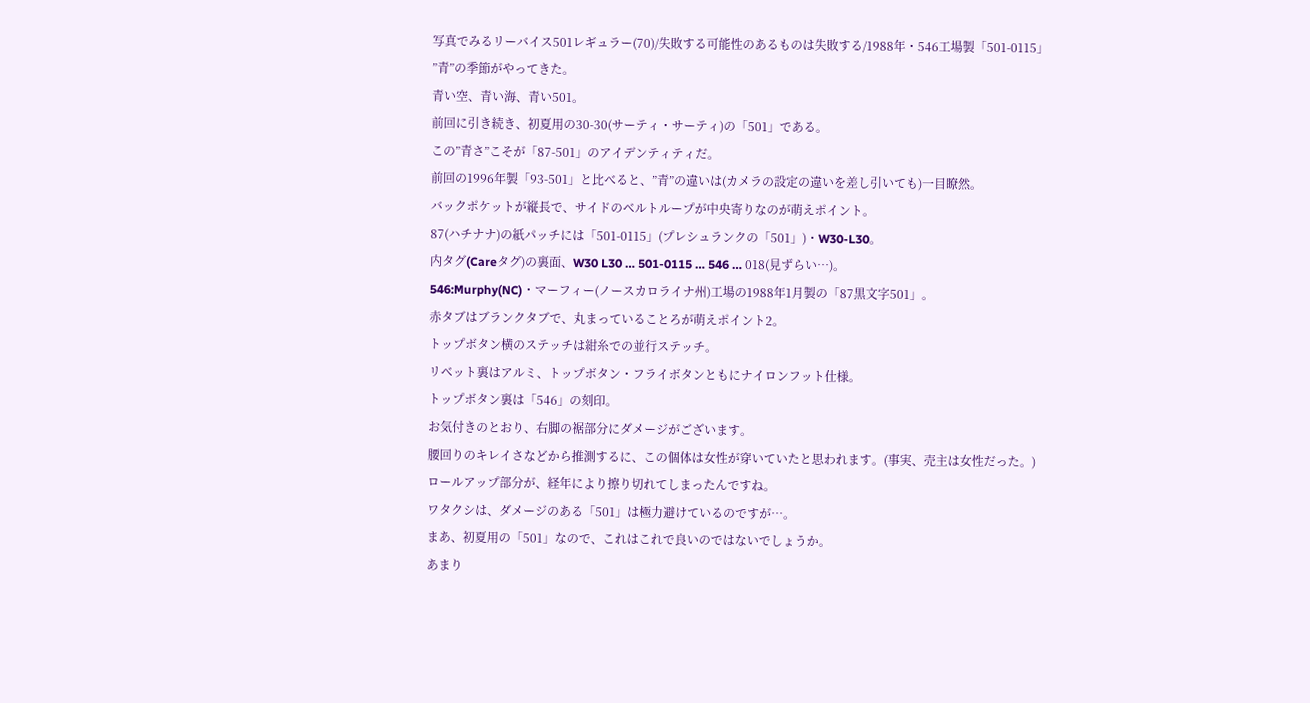写真でみるリーバイス501レギュラー(70)/失敗する可能性のあるものは失敗する/1988年・546工場製「501-0115」
”青”の季節がやってきた。
青い空、青い海、青い501。
前回に引き続き、初夏用の30-30(サーティ・サーティ)の「501」である。
この”青さ”こそが「87-501」のアイデンティティだ。
前回の1996年製「93-501」と比べると、”青”の違いは(カメラの設定の違いを差し引いても)一目瞭然。
バックポケットが縦長で、サイドのベルトループが中央寄りなのが萌えポイント。
87(ハチナナ)の紙パッチには「501-0115」(プレシュランクの「501」)・W30-L30。
内タグ(Careタグ)の裏面、W30 L30 … 501-0115 … 546 … 018(見ずらい…)。
546:Murphy(NC)・マーフィー(ノースカロライナ州)工場の1988年1月製の「87黒文字501」。
赤タブはブランクタブで、丸まっていることろが萌えポイント2。
トップボタン横のステッチは紺糸での並行ステッチ。
リベット裏はアルミ、トップボタン・フライボタンともにナイロンフット仕様。
トップボタン裏は「546」の刻印。
お気付きのとおり、右脚の裾部分にダメージがございます。
腰回りのキレイさなどから推測するに、この個体は女性が穿いていたと思われます。(事実、売主は女性だった。)
ロールアップ部分が、経年により擦り切れてしまったんですね。
ワタクシは、ダメージのある「501」は極力避けているのですが…。
まあ、初夏用の「501」なので、これはこれで良いのではないでしょうか。
あまり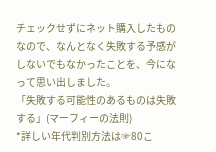チェックせずにネット購入したものなので、なんとなく失敗する予感がしないでもなかったことを、今になって思い出しました。
「失敗する可能性のあるものは失敗する」(マーフィーの法則)
*詳しい年代判別方法は☞80こ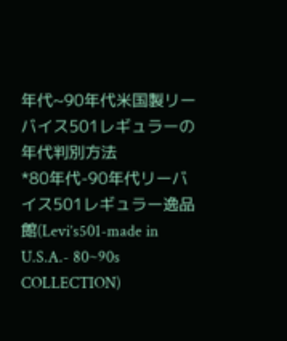年代~90年代米国製リーバイス501レギュラーの年代判別方法
*80年代-90年代リーバイス501レギュラー逸品館(Levi’s501-made in U.S.A.- 80~90s COLLECTION)